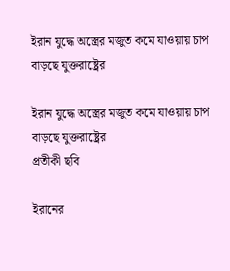ইরান যুদ্ধে অস্ত্রের মজুত কমে যাওয়ায় চাপ বাড়ছে যুক্তরাষ্ট্রের

ইরান যুদ্ধে অস্ত্রের মজুত কমে যাওয়ায় চাপ বাড়ছে যুক্তরাষ্ট্রের
প্রতীকী ছবি

ইরানের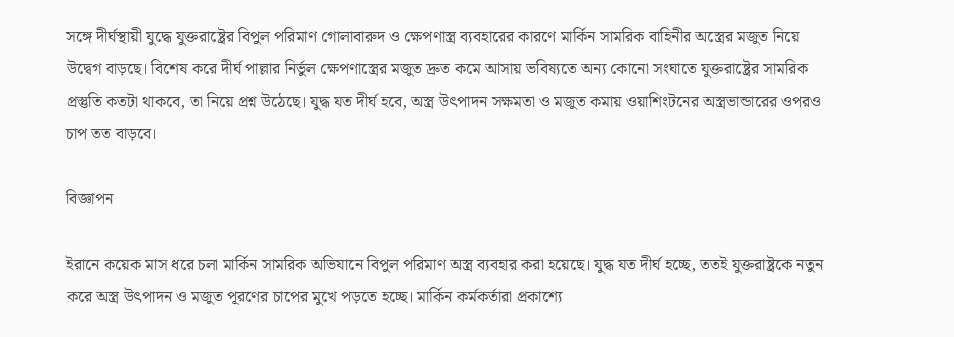সঙ্গে দীর্ঘস্থায়ী যুদ্ধে যুক্তরাষ্ট্রের বিপুল পরিমাণ গোলাবারুদ ও ক্ষেপণাস্ত্র ব্যবহারের কারণে মার্কিন সামরিক বাহিনীর অস্ত্রের মজুত নিয়ে উদ্বেগ বাড়ছে। বিশেষ করে দীর্ঘ পাল্লার নির্ভুল ক্ষেপণাস্ত্রের মজুত দ্রুত কমে আসায় ভবিষ্যতে অন্য কোনো সংঘাতে যুক্তরাষ্ট্রের সামরিক প্রস্তুতি কতটা থাকবে, তা নিয়ে প্রশ্ন উঠেছে। যুদ্ধ যত দীর্ঘ হবে, অস্ত্র উৎপাদন সক্ষমতা ও মজুত কমায় ওয়াশিংটনের অস্ত্রভান্ডারের ওপরও চাপ তত বাড়বে।

বিজ্ঞাপন

ইরানে কয়েক মাস ধরে চলা মার্কিন সামরিক অভিযানে বিপুল পরিমাণ অস্ত্র ব্যবহার করা হয়েছে। যুদ্ধ যত দীর্ঘ হচ্ছে, ততই যুক্তরাষ্ট্রকে নতুন করে অস্ত্র উৎপাদন ও মজুত পূরণের চাপের মুখে পড়তে হচ্ছে। মার্কিন কর্মকর্তারা প্রকাশ্যে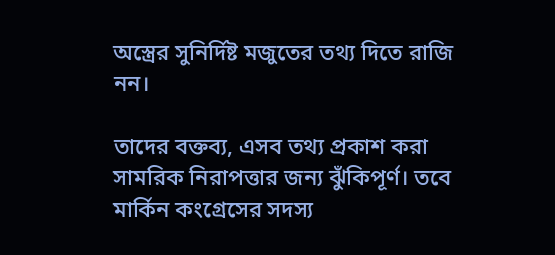অস্ত্রের সুনির্দিষ্ট মজুতের তথ্য দিতে রাজি নন।

তাদের বক্তব্য, এসব তথ্য প্রকাশ করা সামরিক নিরাপত্তার জন্য ঝুঁকিপূর্ণ। তবে মার্কিন কংগ্রেসের সদস্য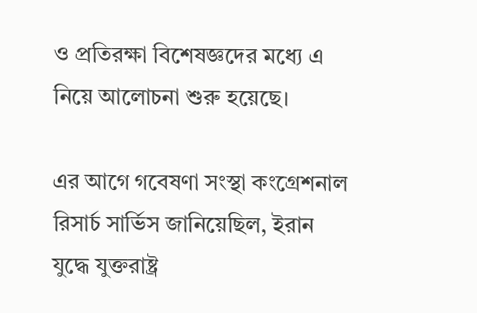ও প্রতিরক্ষা বিশেষজ্ঞদের মধ্যে এ নিয়ে আলোচনা শুরু হয়েছে।

এর আগে গবেষণা সংস্থা কংগ্রেশনাল রিসার্চ সার্ভিস জানিয়েছিল, ইরান যুদ্ধে যুক্তরাষ্ট্র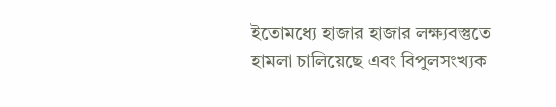ইতোমধ্যে হাজার হাজার লক্ষ্যবস্তুতে হামলা চালিয়েছে এবং বিপুলসংখ্যক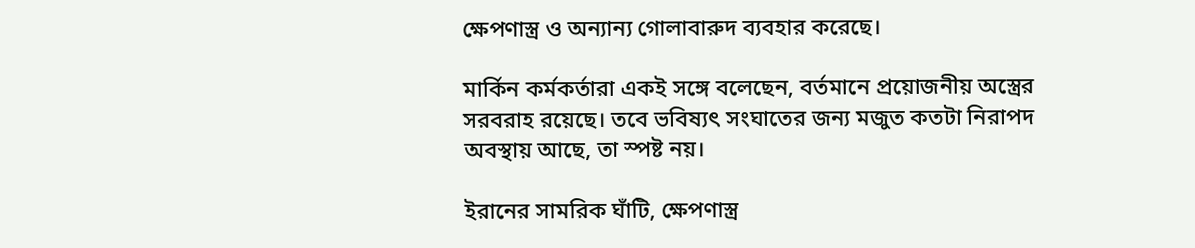ক্ষেপণাস্ত্র ও অন্যান্য গোলাবারুদ ব্যবহার করেছে।

মার্কিন কর্মকর্তারা একই সঙ্গে বলেছেন, বর্তমানে প্রয়োজনীয় অস্ত্রের সরবরাহ রয়েছে। তবে ভবিষ্যৎ সংঘাতের জন্য মজুত কতটা নিরাপদ অবস্থায় আছে, তা স্পষ্ট নয়।

ইরানের সামরিক ঘাঁটি, ক্ষেপণাস্ত্র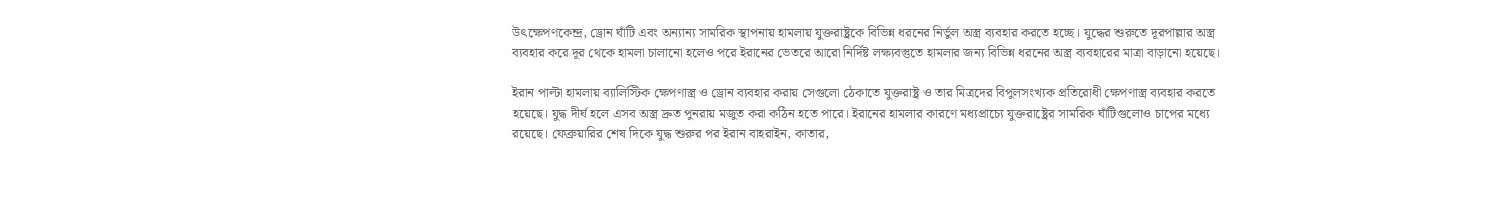উৎক্ষেপণকেন্দ্র, ড্রোন ঘাঁটি এবং অন্যান্য সামরিক স্থাপনায় হামলায় যুক্তরাষ্ট্রকে বিভিন্ন ধরনের নির্ভুল অস্ত্র ব্যবহার করতে হচ্ছে। যুদ্ধের শুরুতে দূরপাল্লার অস্ত্র ব্যবহার করে দূর থেকে হামলা চালানো হলেও পরে ইরানের ভেতরে আরো নির্দিষ্ট লক্ষ্যবস্তুতে হামলার জন্য বিভিন্ন ধরনের অস্ত্র ব্যবহারের মাত্রা বাড়ানো হয়েছে।

ইরান পাল্টা হামলায় ব্যালিস্টিক ক্ষেপণাস্ত্র ও ড্রোন ব্যবহার করায় সেগুলো ঠেকাতে যুক্তরাষ্ট্র ও তার মিত্রদের বিপুলসংখ্যক প্রতিরোধী ক্ষেপণাস্ত্র ব্যবহার করতে হয়েছে। যুদ্ধ দীর্ঘ হলে এসব অস্ত্র দ্রুত পুনরায় মজুত করা কঠিন হতে পারে। ইরানের হামলার কারণে মধ্যপ্রাচ্যে যুক্তরাষ্ট্রের সামরিক ঘাঁটিগুলোও চাপের মধ্যে রয়েছে। ফেব্রুয়ারির শেষ দিকে যুদ্ধ শুরুর পর ইরান বাহরাইন, কাতার,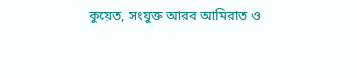কুয়েত, সংযুক্ত আরব আমিরাত ও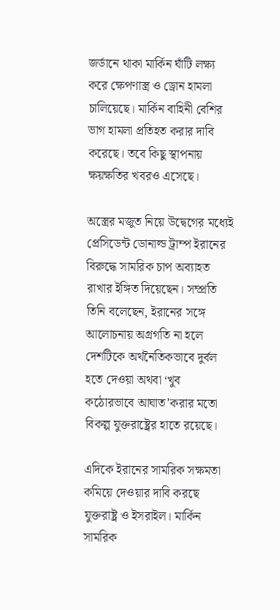জর্ডানে থাকা মার্কিন ঘাঁটি লক্ষ্য করে ক্ষেপণাস্ত্র ও ড্রোন হামলা চালিয়েছে। মার্কিন বাহিনী বেশির ভাগ হামলা প্রতিহত করার দাবি করেছে। তবে কিছু স্থাপনায় ক্ষয়ক্ষতির খবরও এসেছে।

অস্ত্রের মজুত নিয়ে উদ্বেগের মধ্যেই প্রেসিডেন্ট ডোনাল্ড ট্রাম্প ইরানের বিরুদ্ধে সামরিক চাপ অব্যাহত রাখার ইঙ্গিত দিয়েছেন। সম্প্রতি তিনি বলেছেন, ইরানের সঙ্গে আলোচনায় অগ্রগতি না হলে দেশটিকে অর্থনৈতিকভাবে দুর্বল হতে দেওয়া অথবা ‘খুব কঠোরভাবে আঘাত’করার মতো বিকল্প যুক্তরাষ্ট্রের হাতে রয়েছে।

এদিকে ইরানের সামরিক সক্ষমতা কমিয়ে দেওয়ার দাবি করছে যুক্তরাষ্ট্র ও ইসরাইল। মার্কিন সামরিক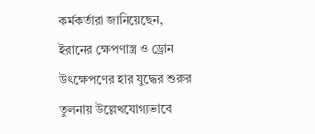কর্মকর্তারা জানিয়েছেন, ইরানের ক্ষেপণাস্ত্র ও ড্রোন উৎক্ষেপণের হার যুদ্ধের শুরুর তুলনায় উল্লেখযোগ্যভাবে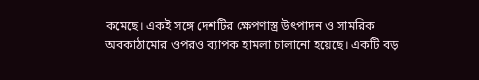কমেছে। একই সঙ্গে দেশটির ক্ষেপণাস্ত্র উৎপাদন ও সামরিক অবকাঠামোর ওপরও ব্যাপক হামলা চালানো হয়েছে। একটি বড়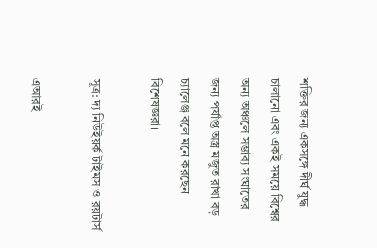শক্তির জন্য একসঙ্গে দীর্ঘ যুদ্ধ চালানো এবং একই সময়ে বিশ্বের অন্য অঞ্চলে সম্ভাব্য সংঘাতের জন্য পর্যাপ্ত অস্ত্র মজুত রাখা বড় চ্যালেঞ্জ বলে মনে করছেন বিশেষজ্ঞরা।

সূত্র: দ্য নিউইয়র্ক টাইমস ও রয়টার্স

এআরই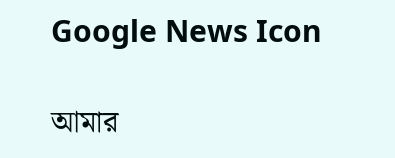Google News Icon

আমার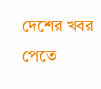দেশের খবর পেতে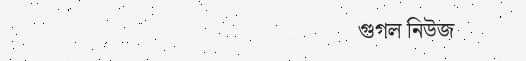গুগল নিউজ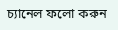চ্যানেল ফলো করুন